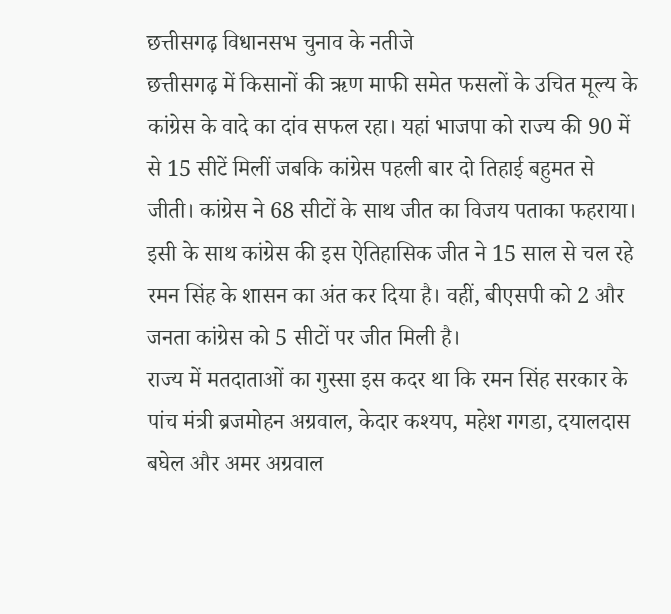छत्तीसगढ़ विधानसभ चुनाव के नतीजे
छत्तीसगढ़ में किसानों की ऋण माफी समेत फसलों के उचित मूल्य के कांग्रेस के वादे का दांव सफल रहा। यहां भाजपा को राज्य की 90 में से 15 सीटें मिलीं जबकि कांग्रेस पहली बार दो तिहाई बहुमत से जीती। कांग्रेस ने 68 सीटों के साथ जीत का विजय पताका फहराया। इसी के साथ कांग्रेस की इस ऐतिहासिक जीत ने 15 साल से चल रहे रमन सिंह के शासन का अंत कर दिया है। वहीं, बीएसपी को 2 और जनता कांग्रेस को 5 सीटों पर जीत मिली है।
राज्य में मतदाताओं का गुस्सा इस कदर था कि रमन सिंह सरकार के पांच मंत्री ब्रजमोहन अग्रवाल, केदार कश्यप, महेश गगडा, दयालदास बघेल और अमर अग्रवाल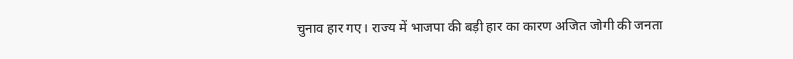चुनाव हार गए। राज्य में भाजपा की बड़ी हार का कारण अजित जोगी की जनता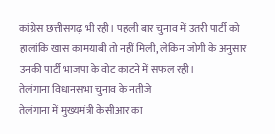कांग्रेस छत्तीसगढ़ भी रही। पहली बार चुनाव में उतरी पार्टी को हालांकि खास कामयाबी तो नहीं मिली, लेकिन जोगी के अनुसार उनकी पार्टी भाजपा के वोट काटने में सफल रही।
तेलंगाना विधानसभा चुनाव के नतीजे
तेलंगाना में मुख्यमंत्री केसीआर का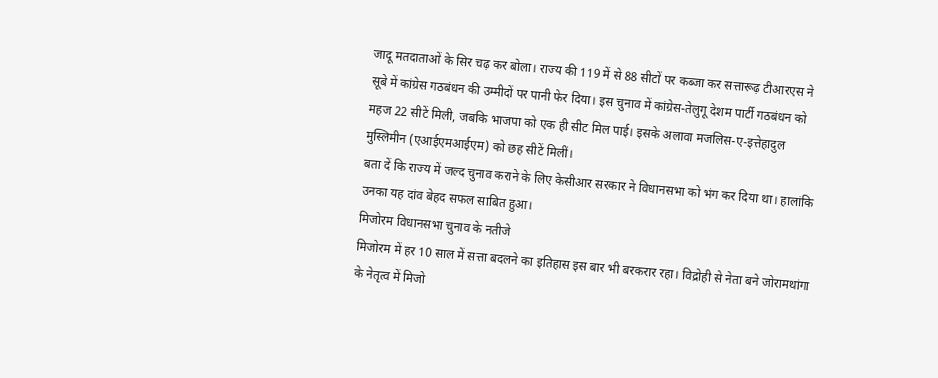जादू मतदाताओं के सिर चढ़ कर बोला। राज्य की 119 में से 88 सीटों पर कब्जा कर सत्तारूढ़ टीआरएस ने सूबे में कांग्रेस गठबंधन की उम्मीदों पर पानी फेर दिया। इस चुनाव में कांग्रेस-तेलुगू देशम पार्टी गठबंधन को महज 22 सीटें मिली, जबकि भाजपा को एक ही सीट मिल पाई। इसके अलावा मजलिस-ए-इत्तेहादुल मुस्लिमीन (एआईएमआईएम) को छह सीटें मिलीं।
बता दें कि राज्य में जल्द चुनाव कराने के लिए केसीआर सरकार ने विधानसभा को भंग कर दिया था। हालांकि उनका यह दांव बेहद सफल साबित हुआ।
मिजोरम विधानसभा चुनाव के नतीजे
मिजोरम में हर 10 साल में सत्ता बदलने का इतिहास इस बार भी बरकरार रहा। विद्रोही से नेता बने जोरामथांगा के नेतृत्व में मिजो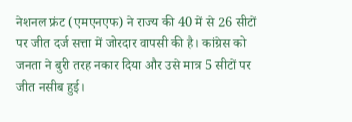नेशनल फ्रंट (एमएनएफ) ने राज्य की 40 में से 26 सीटों पर जीत दर्ज सत्ता में जोरदार वापसी की है। कांग्रेस को जनता ने बुरी तरह नकार दिया और उसे मात्र 5 सीटों पर जीत नसीब हुई।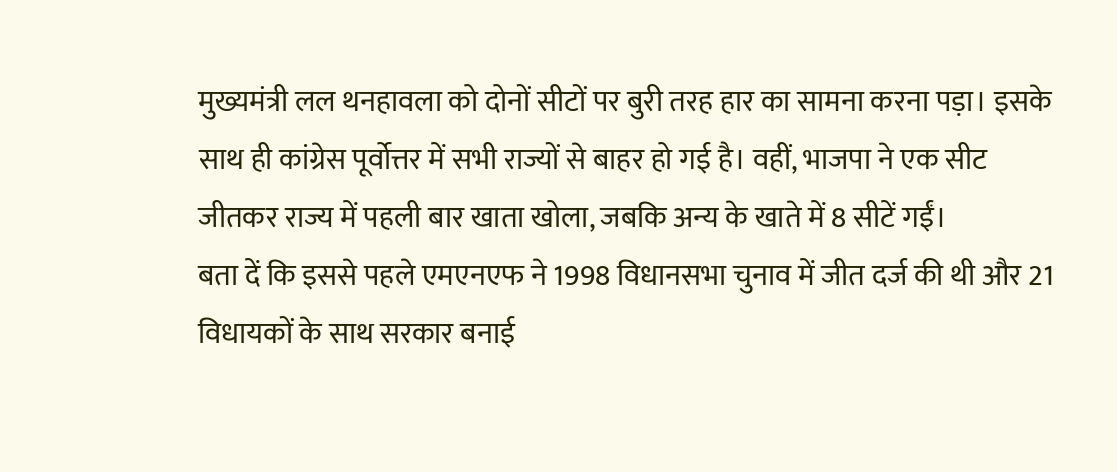मुख्यमंत्री लल थनहावला को दोनों सीटों पर बुरी तरह हार का सामना करना पड़ा। इसके साथ ही कांग्रेस पूर्वोत्तर में सभी राज्यों से बाहर हो गई है। वहीं, भाजपा ने एक सीट जीतकर राज्य में पहली बार खाता खोला, जबकि अन्य के खाते में 8 सीटें गईं।
बता दें कि इससे पहले एमएनएफ ने 1998 विधानसभा चुनाव में जीत दर्ज की थी और 21 विधायकों के साथ सरकार बनाई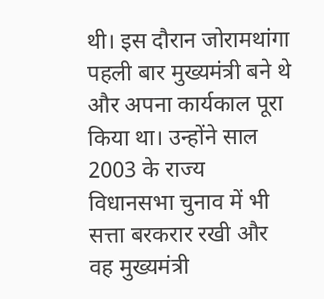थी। इस दौरान जोरामथांगा पहली बार मुख्यमंत्री बने थे और अपना कार्यकाल पूरा किया था। उन्होंने साल 2003 के राज्य विधानसभा चुनाव में भी सत्ता बरकरार रखी और वह मुख्यमंत्री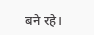बने रहे।